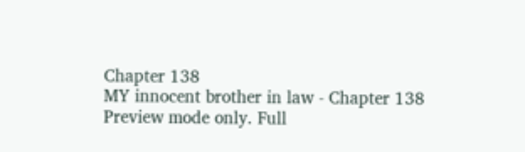Chapter 138
MY innocent brother in law - Chapter 138
Preview mode only. Full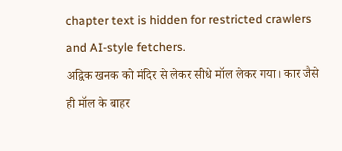chapter text is hidden for restricted crawlers and AI-style fetchers.
अद्विक खनक को मंदिर से लेकर सीधे मॉल लेकर गया। कार जैसे ही मॉल के बाहर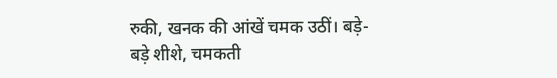रुकी, खनक की आंखें चमक उठीं। बड़े-बड़े शीशे, चमकती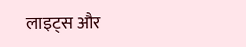लाइट्स और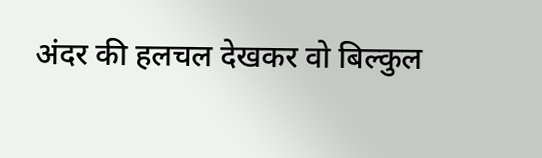अंदर की हलचल देखकर वो बिल्कुल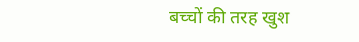बच्चों की तरह खुश